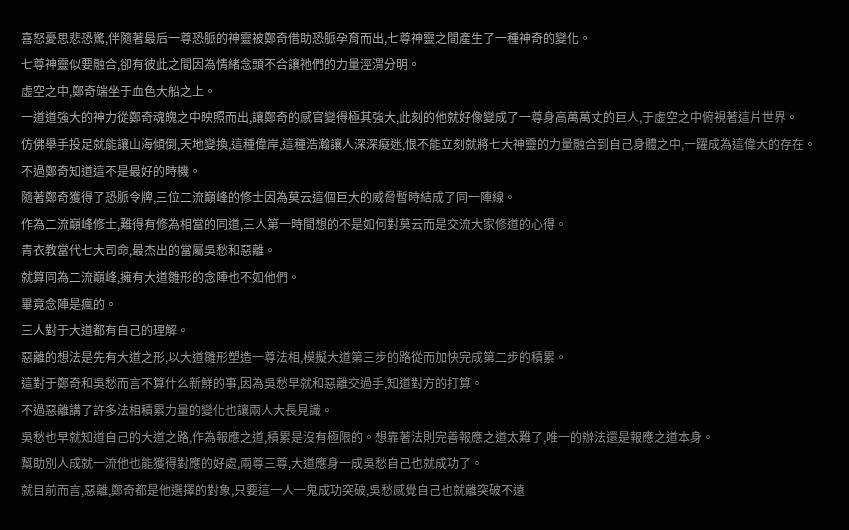喜怒憂思悲恐驚,伴隨著最后一尊恐脈的神靈被鄭奇借助恐脈孕育而出,七尊神靈之間產生了一種神奇的變化。
七尊神靈似要融合,卻有彼此之間因為情緒念頭不合讓祂們的力量涇渭分明。
虛空之中,鄭奇端坐于血色大船之上。
一道道強大的神力從鄭奇魂魄之中映照而出,讓鄭奇的感官變得極其強大,此刻的他就好像變成了一尊身高萬萬丈的巨人,于虛空之中俯視著這片世界。
仿佛舉手投足就能讓山海傾倒,天地變換,這種偉岸,這種浩瀚讓人深深癡迷,恨不能立刻就將七大神靈的力量融合到自己身體之中,一躍成為這偉大的存在。
不過鄭奇知道這不是最好的時機。
隨著鄭奇獲得了恐脈令牌,三位二流巔峰的修士因為莫云這個巨大的威脅暫時結成了同一陣線。
作為二流巔峰修士,難得有修為相當的同道,三人第一時間想的不是如何對莫云而是交流大家修道的心得。
青衣教當代七大司命,最杰出的當屬吳愁和惡離。
就算同為二流巔峰,擁有大道雛形的念陣也不如他們。
畢竟念陣是瘋的。
三人對于大道都有自己的理解。
惡離的想法是先有大道之形,以大道雛形塑造一尊法相,模擬大道第三步的路從而加快完成第二步的積累。
這對于鄭奇和吳愁而言不算什么新鮮的事,因為吳愁早就和惡離交過手,知道對方的打算。
不過惡離講了許多法相積累力量的變化也讓兩人大長見識。
吳愁也早就知道自己的大道之路,作為報應之道,積累是沒有極限的。想靠著法則完善報應之道太難了,唯一的辦法還是報應之道本身。
幫助別人成就一流他也能獲得對應的好處,兩尊三尊,大道應身一成吳愁自己也就成功了。
就目前而言,惡離,鄭奇都是他選擇的對象,只要這一人一鬼成功突破,吳愁感覺自己也就離突破不遠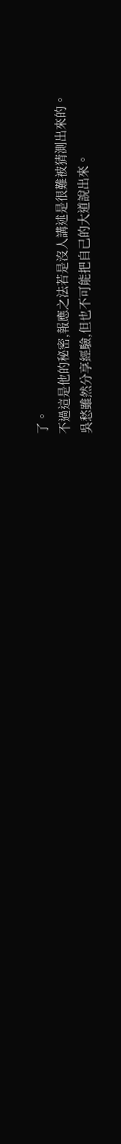了。
不過這是他的秘密,報應之法若是沒人講述是很難被猜測出來的。
吳愁雖然分享經驗,但也不可能把自己的大道說出來。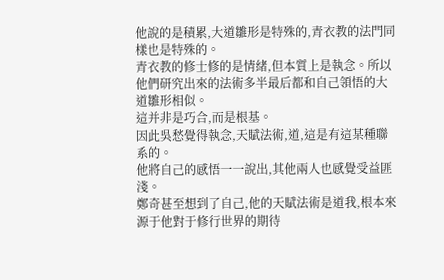他說的是積累,大道雛形是特殊的,青衣教的法門同樣也是特殊的。
青衣教的修士修的是情緒,但本質上是執念。所以他們研究出來的法術多半最后都和自己領悟的大道雛形相似。
這并非是巧合,而是根基。
因此吳愁覺得執念,天賦法術,道,這是有這某種聯系的。
他將自己的感悟一一說出,其他兩人也感覺受益匪淺。
鄭奇甚至想到了自己,他的天賦法術是道我,根本來源于他對于修行世界的期待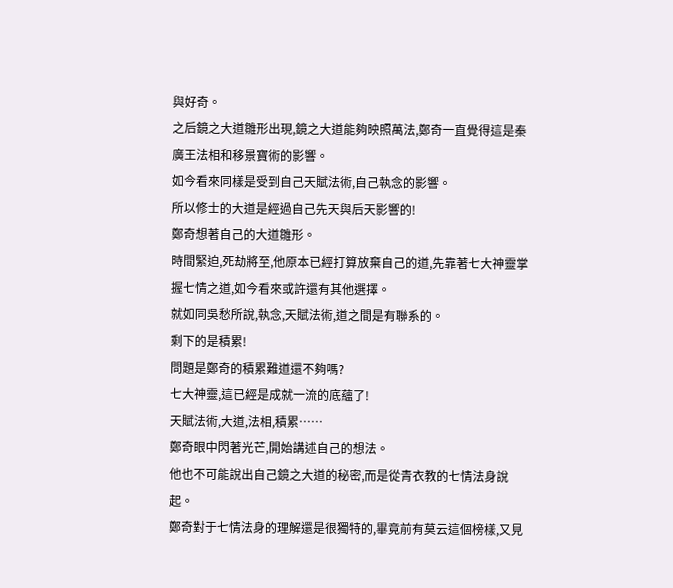與好奇。
之后鏡之大道雛形出現,鏡之大道能夠映照萬法,鄭奇一直覺得這是秦廣王法相和移景寶術的影響。
如今看來同樣是受到自己天賦法術,自己執念的影響。
所以修士的大道是經過自己先天與后天影響的!
鄭奇想著自己的大道雛形。
時間緊迫,死劫將至,他原本已經打算放棄自己的道,先靠著七大神靈掌握七情之道,如今看來或許還有其他選擇。
就如同吳愁所說,執念,天賦法術,道之間是有聯系的。
剩下的是積累!
問題是鄭奇的積累難道還不夠嗎?
七大神靈,這已經是成就一流的底蘊了!
天賦法術,大道,法相,積累……
鄭奇眼中閃著光芒,開始講述自己的想法。
他也不可能說出自己鏡之大道的秘密,而是從青衣教的七情法身說起。
鄭奇對于七情法身的理解還是很獨特的,畢竟前有莫云這個榜樣,又見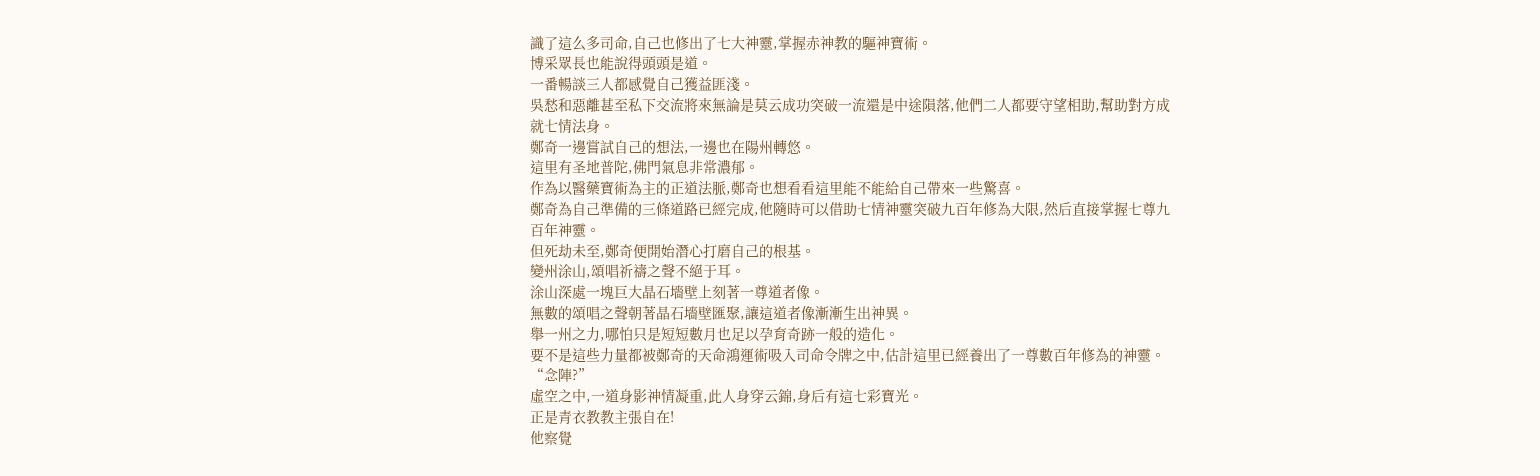識了這么多司命,自己也修出了七大神靈,掌握赤神教的驅神寶術。
博采眾長也能說得頭頭是道。
一番暢談三人都感覺自己獲益匪淺。
吳愁和惡離甚至私下交流將來無論是莫云成功突破一流還是中途隕落,他們二人都要守望相助,幫助對方成就七情法身。
鄭奇一邊嘗試自己的想法,一邊也在陽州轉悠。
這里有圣地普陀,佛門氣息非常濃郁。
作為以醫藥寶術為主的正道法脈,鄭奇也想看看這里能不能給自己帶來一些驚喜。
鄭奇為自己準備的三條道路已經完成,他隨時可以借助七情神靈突破九百年修為大限,然后直接掌握七尊九百年神靈。
但死劫未至,鄭奇便開始潛心打磨自己的根基。
變州涂山,頌唱祈禱之聲不絕于耳。
涂山深處一塊巨大晶石墻壁上刻著一尊道者像。
無數的頌唱之聲朝著晶石墻壁匯聚,讓這道者像漸漸生出神異。
舉一州之力,哪怕只是短短數月也足以孕育奇跡一般的造化。
要不是這些力量都被鄭奇的天命鴻運術吸入司命令牌之中,估計這里已經養出了一尊數百年修為的神靈。
“念陣?”
虛空之中,一道身影神情凝重,此人身穿云錦,身后有這七彩寶光。
正是青衣教教主張自在!
他察覺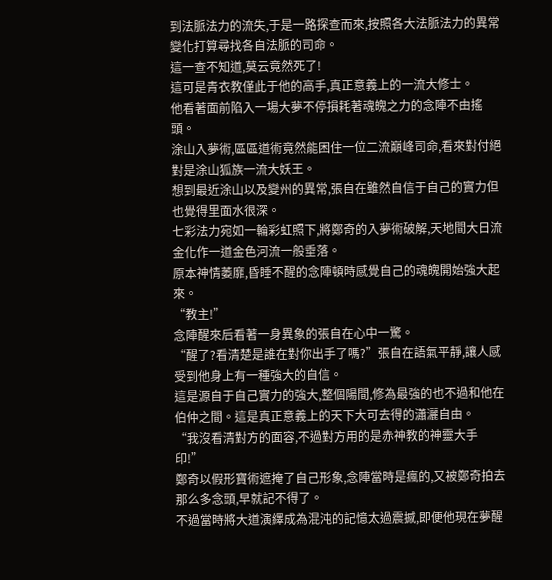到法脈法力的流失,于是一路探查而來,按照各大法脈法力的異常變化打算尋找各自法脈的司命。
這一查不知道,莫云竟然死了!
這可是青衣教僅此于他的高手,真正意義上的一流大修士。
他看著面前陷入一場大夢不停損耗著魂魄之力的念陣不由搖頭。
涂山入夢術,區區道術竟然能困住一位二流巔峰司命,看來對付絕對是涂山狐族一流大妖王。
想到最近涂山以及變州的異常,張自在雖然自信于自己的實力但也覺得里面水很深。
七彩法力宛如一輪彩虹照下,將鄭奇的入夢術破解,天地間大日流金化作一道金色河流一般垂落。
原本神情萎靡,昏睡不醒的念陣頓時感覺自己的魂魄開始強大起來。
“教主!”
念陣醒來后看著一身異象的張自在心中一驚。
“醒了?看清楚是誰在對你出手了嗎?”張自在語氣平靜,讓人感受到他身上有一種強大的自信。
這是源自于自己實力的強大,整個陽間,修為最強的也不過和他在伯仲之間。這是真正意義上的天下大可去得的瀟灑自由。
“我沒看清對方的面容,不過對方用的是赤神教的神靈大手印!”
鄭奇以假形寶術遮掩了自己形象,念陣當時是瘋的,又被鄭奇拍去那么多念頭,早就記不得了。
不過當時將大道演繹成為混沌的記憶太過震撼,即便他現在夢醒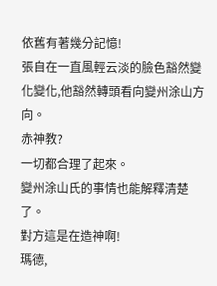依舊有著幾分記憶!
張自在一直風輕云淡的臉色豁然變化變化,他豁然轉頭看向變州涂山方向。
赤神教?
一切都合理了起來。
變州涂山氏的事情也能解釋清楚了。
對方這是在造神啊!
瑪德,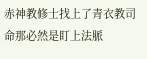赤神教修士找上了青衣教司命那必然是盯上法脈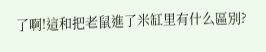了啊!這和把老鼠進了米缸里有什么區別?